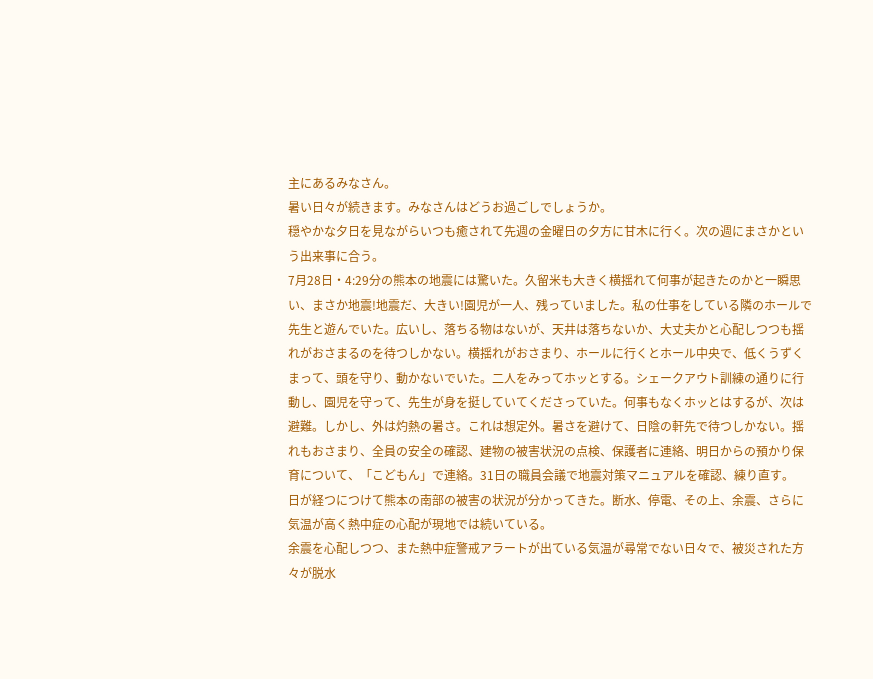主にあるみなさん。
暑い日々が続きます。みなさんはどうお過ごしでしょうか。
穏やかな夕日を見ながらいつも癒されて先週の金曜日の夕方に甘木に行く。次の週にまさかという出来事に合う。
7月28日・4:29分の熊本の地震には驚いた。久留米も大きく横揺れて何事が起きたのかと一瞬思い、まさか地震!地震だ、大きい!園児が一人、残っていました。私の仕事をしている隣のホールで先生と遊んでいた。広いし、落ちる物はないが、天井は落ちないか、大丈夫かと心配しつつも揺れがおさまるのを待つしかない。横揺れがおさまり、ホールに行くとホール中央で、低くうずくまって、頭を守り、動かないでいた。二人をみってホッとする。シェークアウト訓練の通りに行動し、園児を守って、先生が身を挺していてくださっていた。何事もなくホッとはするが、次は避難。しかし、外は灼熱の暑さ。これは想定外。暑さを避けて、日陰の軒先で待つしかない。揺れもおさまり、全員の安全の確認、建物の被害状況の点検、保護者に連絡、明日からの預かり保育について、「こどもん」で連絡。31日の職員会議で地震対策マニュアルを確認、練り直す。
日が経つにつけて熊本の南部の被害の状況が分かってきた。断水、停電、その上、余震、さらに気温が高く熱中症の心配が現地では続いている。
余震を心配しつつ、また熱中症警戒アラートが出ている気温が尋常でない日々で、被災された方々が脱水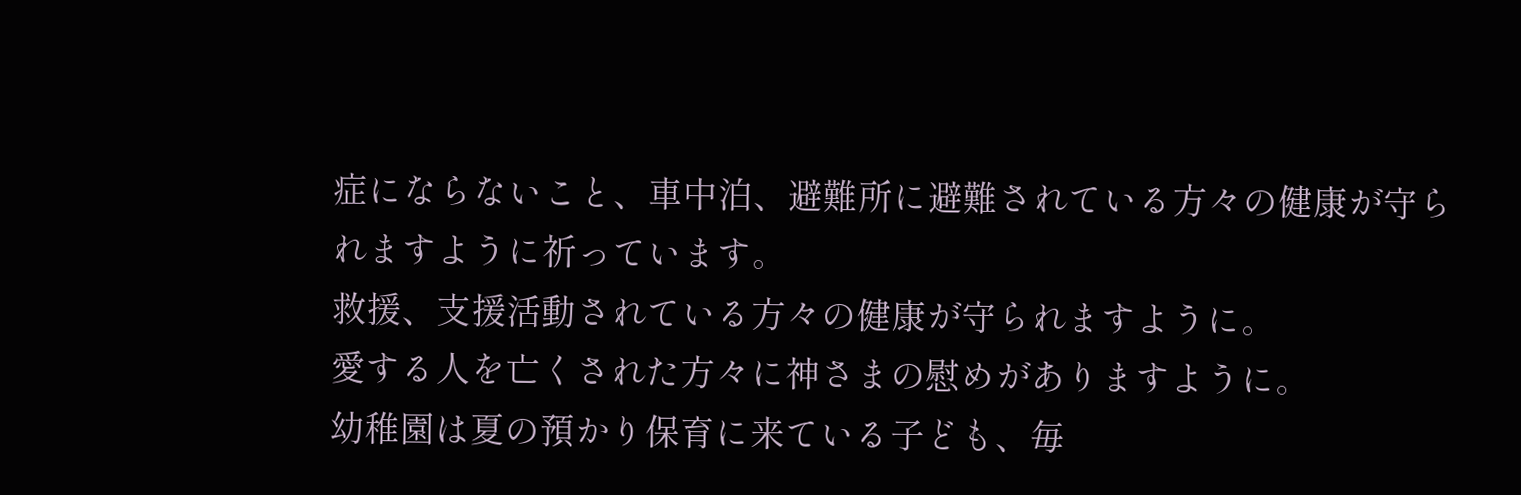症にならないこと、車中泊、避難所に避難されている方々の健康が守られますように祈っています。
救援、支援活動されている方々の健康が守られますように。
愛する人を亡くされた方々に神さまの慰めがありますように。
幼稚園は夏の預かり保育に来ている子ども、毎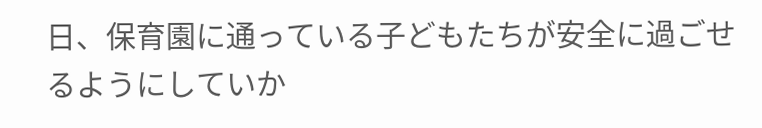日、保育園に通っている子どもたちが安全に過ごせるようにしていか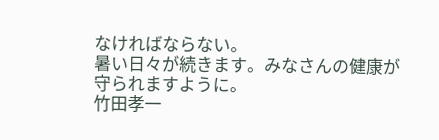なければならない。
暑い日々が続きます。みなさんの健康が守られますように。
竹田孝一